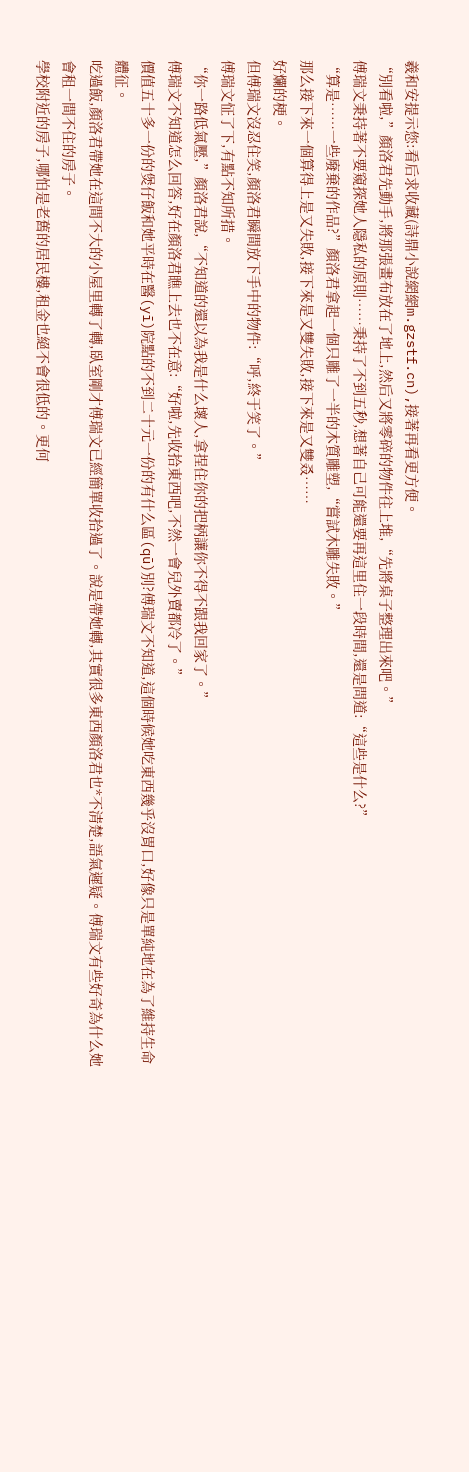羲和安提示您:看后求收藏(詩鼎小說網網m.gzstf.cn),接著再看更方便。
“別看啦,”顏洛君先動手,將那張畫布放在了地上,然后又將零碎的物件往上堆,“先將桌子整理出來吧。”
傅瑞文秉持著不要窺探她人隱私的原則……秉持了不到五秒,想著自己可能還要再這里住一段時間,還是問道:“這些是什么?”
“算是……一些廢棄的作品?”顏洛君拿起一個只雕了一半的木質雕塑,“嘗試木雕失敗。”
那么接下來一個算得上是又失敗,接下來是又雙失敗,接下來是又雙叒……
好爛的梗。
但傅瑞文沒忍住笑,顏洛君瞬間放下手中的物件:“呼,終于笑了。”
傅瑞文怔了下,有點不知所措。
“你一路低氣壓,”顏洛君說,“不知道的還以為我是什么壞人,拿捏住你的把柄讓你不得不跟我回家了。”
傅瑞文不知道怎么回答,好在顏洛君瞧上去也不在意:“好啦,先收拾東西吧,不然一會兒外賣都冷了。”
價值五十多一份的煲仔飯和她平時在醫(yī)院點的不到二十元一份的有什么區(qū)別?傅瑞文不知道,這個時候她吃東西幾乎沒胃口,好像只是單純地在為了維持生命體征。
吃過飯,顏洛君帶她在這間不大的小屋里轉了轉,臥室剛才傅瑞文已經簡單收拾過了。說是帶她轉,其實很多東西顏洛君也*不清楚,語氣遲疑。傅瑞文有些好奇為什么她會租一間不住的房子。
學校附近的房子,哪怕是老舊的居民樓,租金也絕不會很低的。更何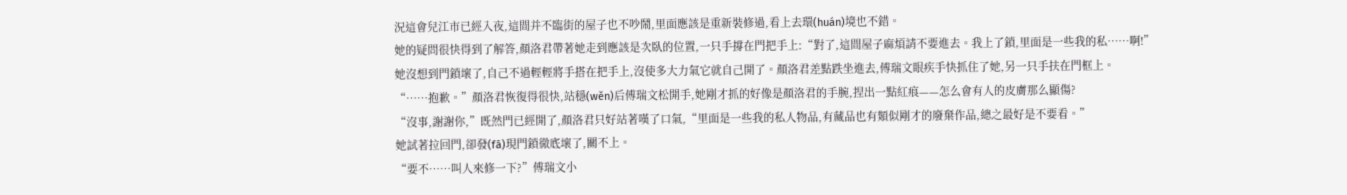況這會兒江市已經入夜,這間并不臨街的屋子也不吵鬧,里面應該是重新裝修過,看上去環(huán)境也不錯。
她的疑問很快得到了解答,顏洛君帶著她走到應該是次臥的位置,一只手撐在門把手上:“對了,這間屋子麻煩請不要進去。我上了鎖,里面是一些我的私……啊!”
她沒想到門鎖壞了,自己不過輕輕將手搭在把手上,沒使多大力氣它就自己開了。顏洛君差點跌坐進去,傅瑞文眼疾手快抓住了她,另一只手扶在門框上。
“……抱歉。”顏洛君恢復得很快,站穩(wěn)后傅瑞文松開手,她剛才抓的好像是顏洛君的手腕,捏出一點紅痕——怎么會有人的皮膚那么顯傷?
“沒事,謝謝你,”既然門已經開了,顏洛君只好站著嘆了口氣,“里面是一些我的私人物品,有藏品也有類似剛才的廢棄作品,總之最好是不要看。”
她試著拉回門,卻發(fā)現門鎖徹底壞了,關不上。
“要不……叫人來修一下?”傅瑞文小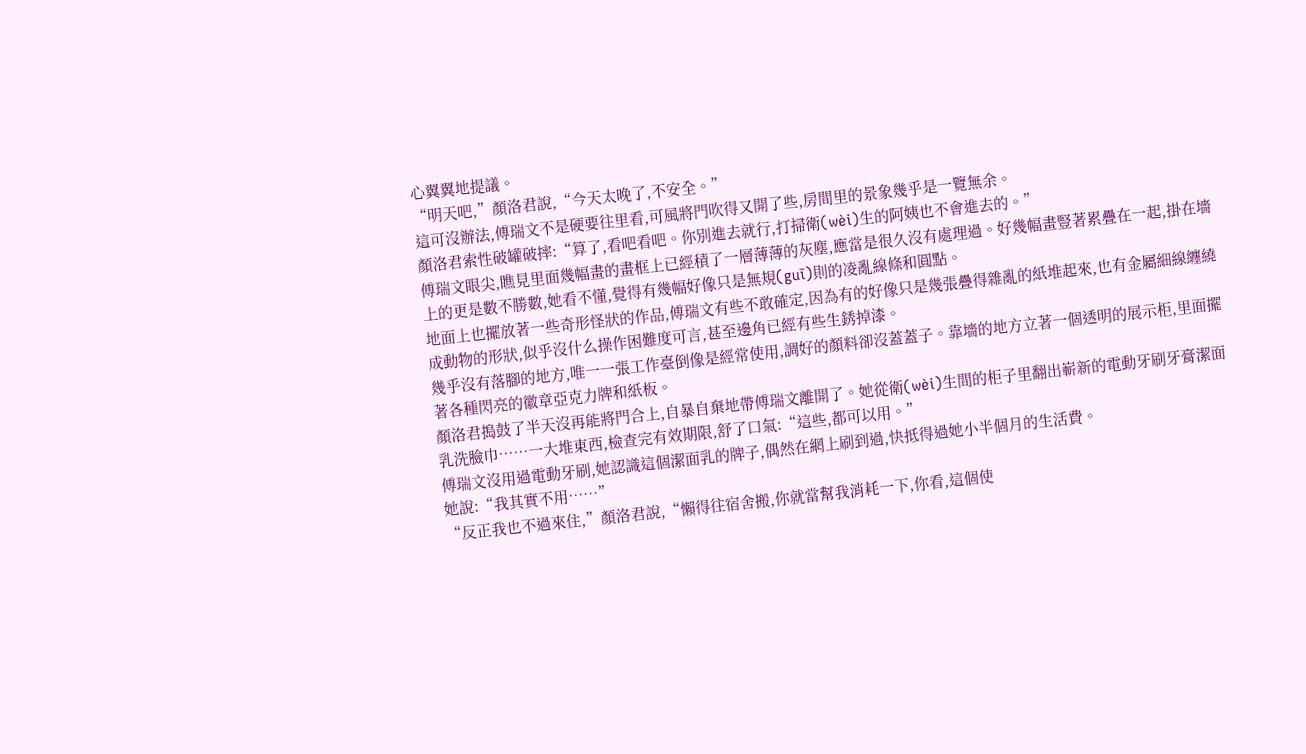心翼翼地提議。
“明天吧,”顏洛君說,“今天太晚了,不安全。”
這可沒辦法,傅瑞文不是硬要往里看,可風將門吹得又開了些,房間里的景象幾乎是一覽無余。
顏洛君索性破罐破摔:“算了,看吧看吧。你別進去就行,打掃衛(wèi)生的阿姨也不會進去的。”
傅瑞文眼尖,瞧見里面幾幅畫的畫框上已經積了一層薄薄的灰塵,應當是很久沒有處理過。好幾幅畫豎著累疊在一起,掛在墻上的更是數不勝數,她看不懂,覺得有幾幅好像只是無規(guī)則的凌亂線條和圓點。
地面上也擺放著一些奇形怪狀的作品,傅瑞文有些不敢確定,因為有的好像只是幾張疊得雜亂的紙堆起來,也有金屬細線纏繞成動物的形狀,似乎沒什么操作困難度可言,甚至邊角已經有些生銹掉漆。
幾乎沒有落腳的地方,唯一一張工作臺倒像是經常使用,調好的顏料卻沒蓋蓋子。靠墻的地方立著一個透明的展示柜,里面擺著各種閃亮的徽章亞克力牌和紙板。
顏洛君搗鼓了半天沒再能將門合上,自暴自棄地帶傅瑞文離開了。她從衛(wèi)生間的柜子里翻出嶄新的電動牙刷牙膏潔面乳洗臉巾……一大堆東西,檢查完有效期限,舒了口氣:“這些,都可以用。”
傅瑞文沒用過電動牙刷,她認識這個潔面乳的牌子,偶然在網上刷到過,快抵得過她小半個月的生活費。
她說:“我其實不用……”
“反正我也不過來住,”顏洛君說,“懶得往宿舍搬,你就當幫我消耗一下,你看,這個使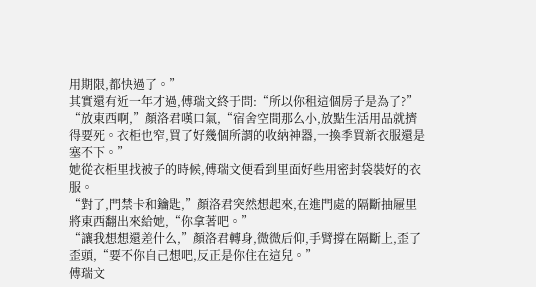用期限,都快過了。”
其實還有近一年才過,傅瑞文終于問:“所以你租這個房子是為了?”
“放東西啊,”顏洛君嘆口氣,“宿舍空間那么小,放點生活用品就擠得要死。衣柜也窄,買了好幾個所謂的收納神器,一換季買新衣服還是塞不下。”
她從衣柜里找被子的時候,傅瑞文便看到里面好些用密封袋裝好的衣服。
“對了,門禁卡和鑰匙,”顏洛君突然想起來,在進門處的隔斷抽屜里將東西翻出來給她,“你拿著吧。”
“讓我想想還差什么,”顏洛君轉身,微微后仰,手臂撐在隔斷上,歪了歪頭,“要不你自己想吧,反正是你住在這兒。”
傅瑞文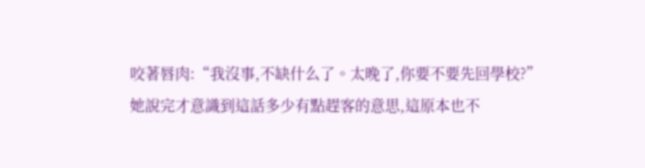咬著唇肉:“我沒事,不缺什么了。太晚了,你要不要先回學校?”
她說完才意識到這話多少有點趕客的意思,這原本也不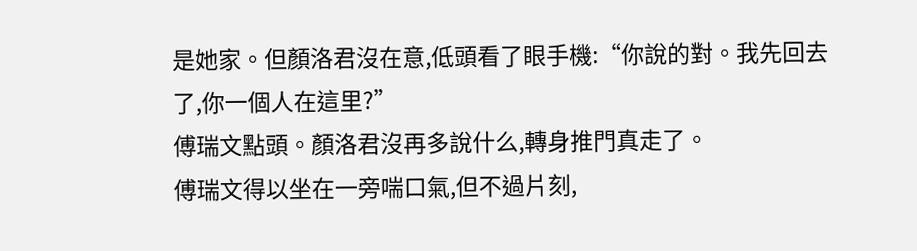是她家。但顏洛君沒在意,低頭看了眼手機:“你說的對。我先回去了,你一個人在這里?”
傅瑞文點頭。顏洛君沒再多說什么,轉身推門真走了。
傅瑞文得以坐在一旁喘口氣,但不過片刻,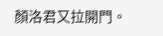顏洛君又拉開門。